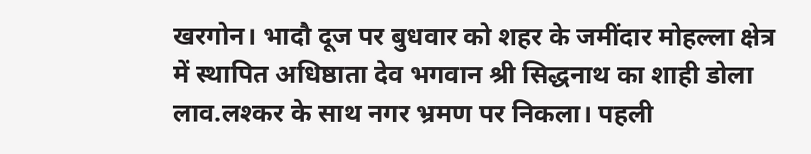खरगोन। भादौ दूज पर बुधवार को शहर के जमींदार मोहल्ला क्षेत्र में स्थापित अधिष्ठाता देव भगवान श्री सिद्धनाथ का शाही डोला लाव.लश्कर के साथ नगर भ्रमण पर निकला। पहली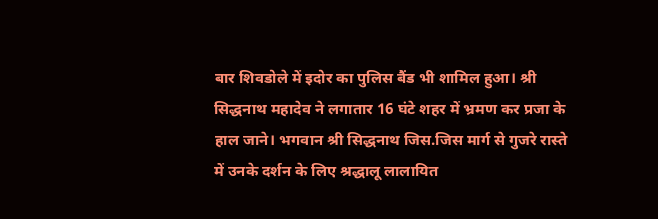बार शिवडोले में इदोर का पुलिस बैंड भी शामिल हुआ। श्री सिद्धनाथ महादेव ने लगातार 16 घंटे शहर में भ्रमण कर प्रजा के हाल जाने। भगवान श्री सिद्धनाथ जिस.जिस मार्ग से गुजरे रास्ते में उनके दर्शन के लिए श्रद्धालू लालायित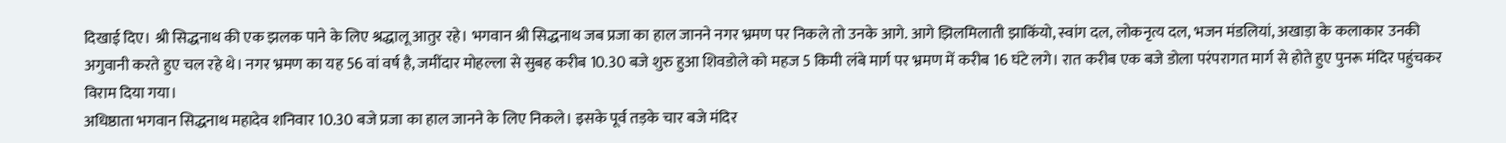दिखाई दिए। श्री सिद्धनाथ की एक झलक पाने के लिए श्रद्धालू आतुर रहे। भगवान श्री सिद्धनाथ जब प्रजा का हाल जानने नगर भ्रमण पर निकले तो उनके आगे. आगे झिलमिलाती झाकिंयो, स्वांग दल, लोकनृत्य दल, भजन मंडलियां, अखाड़ा के कलाकार उनकी अगुवानी करते हुए चल रहे थे। नगर भ्रमण का यह 56 वां वर्ष है, जमींदार मोहल्ला से सुबह करीब 10.30 बजे शुरु हुआ शिवडोले को महज 5 किमी लंबे मार्ग पर भ्रमण में करीब 16 घंटे लगे। रात करीब एक बजे डोला परंपरागत मार्ग से होते हुए पुनरू मंदिर पहुंचकर विराम दिया गया।
अधिष्ठाता भगवान सिद्धनाथ महादेव शनिवार 10.30 बजे प्रजा का हाल जानने के लिए निकले। इसके पूर्व तड़के चार बजे मंदिर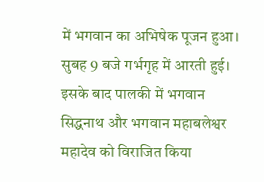में भगवान का अभिषेक पूजन हुआ। सुबह 9 बजे गर्भगृह में आरती हुई। इसके बाद पालकी में भगवान सिद्धनाथ और भगवान महाबलेश्वर महादेव को विराजित किया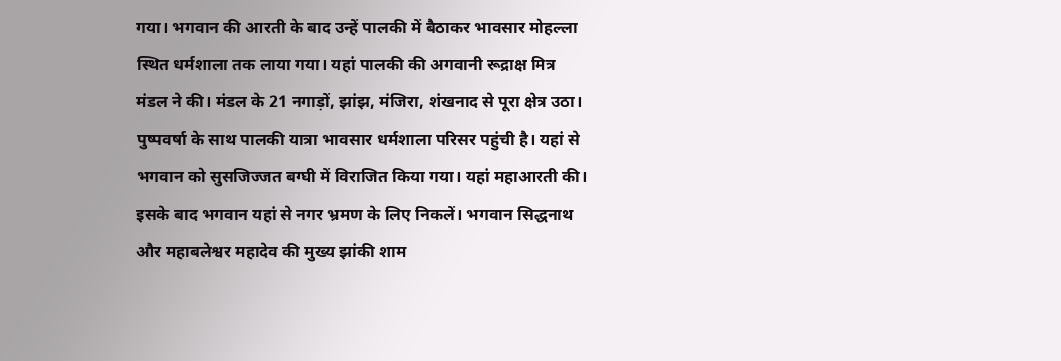गया। भगवान की आरती के बाद उन्हें पालकी में बैठाकर भावसार मोहल्ला स्थित धर्मशाला तक लाया गया। यहां पालकी की अगवानी रूद्राक्ष मित्र मंडल ने की। मंडल के 21 नगाड़ों, झांझ, मंजिरा, शंखनाद से पूरा क्षेत्र उठा। पुष्पवर्षा के साथ पालकी यात्रा भावसार धर्मशाला परिसर पहुंची है। यहां से भगवान को सुसजिज्जत बग्घी में विराजित किया गया। यहां महाआरती की। इसके बाद भगवान यहां से नगर भ्रमण के लिए निकलें। भगवान सिद्धनाथ और महाबलेश्वर महादेव की मुख्य झांकी शाम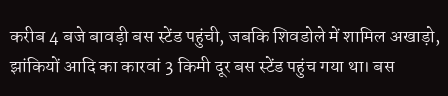करीब 4 बजे बावड़ी बस स्टेंड पहुंची, जबकि शिवडोले में शामिल अखाड़ो, झांकियों आदि का कारवां 3 किमी दूर बस स्टेंड पहुंच गया था। बस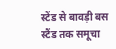स्टेंड से बावड़ी बस स्टैंड तक समूचा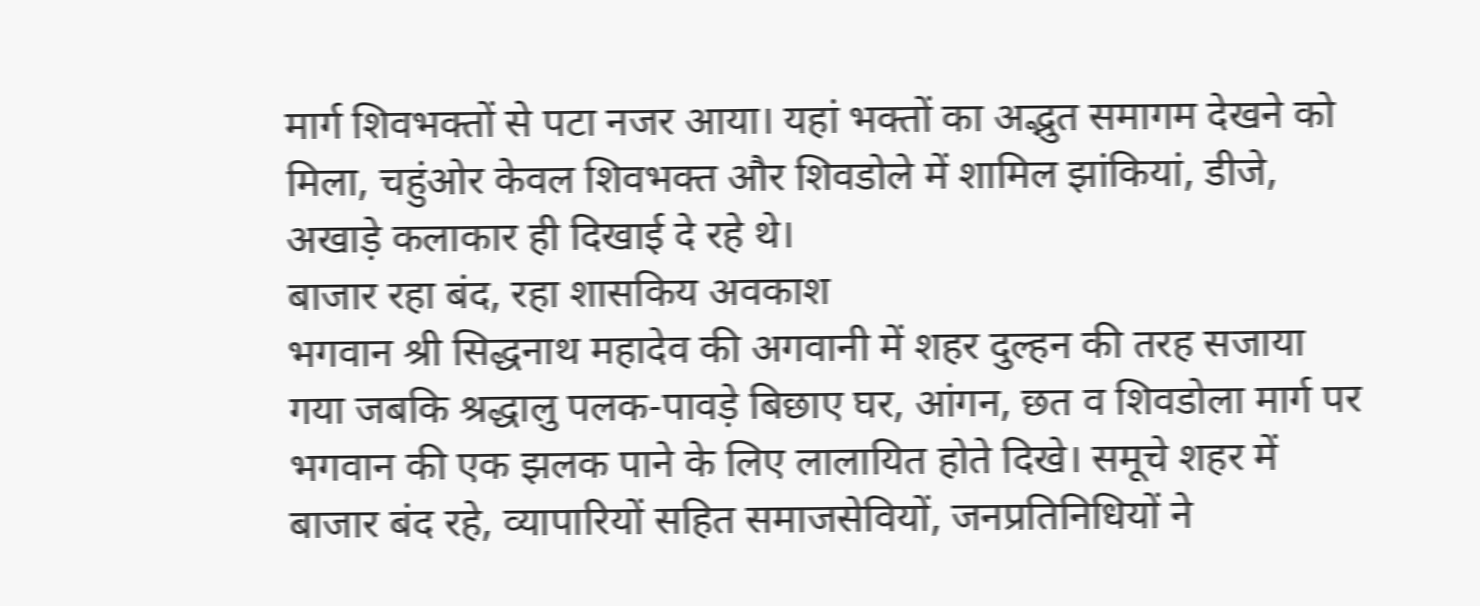मार्ग शिवभक्तों से पटा नजर आया। यहां भक्तों का अद्भुत समागम देखने को मिला, चहुंओर केवल शिवभक्त और शिवडोले में शामिल झांकियां, डीजे, अखाड़े कलाकार ही दिखाई दे रहे थे।
बाजार रहा बंद, रहा शासकिय अवकाश
भगवान श्री सिद्धनाथ महादेव की अगवानी में शहर दुल्हन की तरह सजाया गया जबकि श्रद्धालु पलक-पावड़े बिछाए घर, आंगन, छत व शिवडोला मार्ग पर भगवान की एक झलक पाने के लिए लालायित होते दिखे। समूचे शहर में बाजार बंद रहे, व्यापारियों सहित समाजसेवियों, जनप्रतिनिधियों ने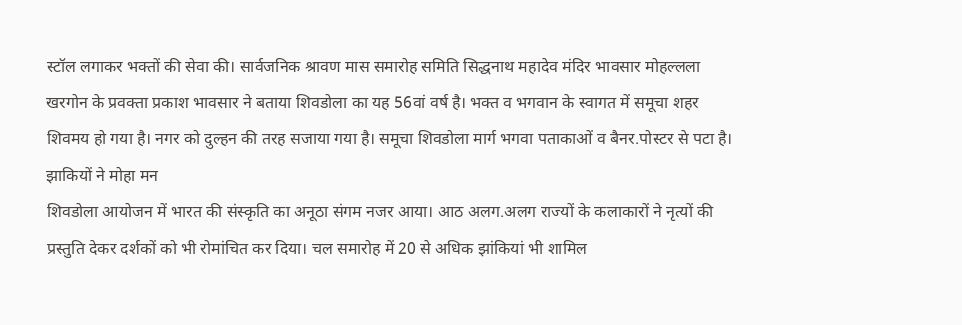स्टॉल लगाकर भक्तों की सेवा की। सार्वजनिक श्रावण मास समारोह समिति सिद्धनाथ महादेव मंदिर भावसार मोहल्लला खरगोन के प्रवक्ता प्रकाश भावसार ने बताया शिवडोला का यह 56वां वर्ष है। भक्त व भगवान के स्वागत में समूचा शहर शिवमय हो गया है। नगर को दुल्हन की तरह सजाया गया है। समूचा शिवडोला मार्ग भगवा पताकाओं व बैनर.पोस्टर से पटा है।
झाकियों ने मोहा मन
शिवडोला आयोजन में भारत की संस्कृति का अनूठा संगम नजर आया। आठ अलग.अलग राज्यों के कलाकारों ने नृत्यों की प्रस्तुति देकर दर्शकों को भी रोमांचित कर दिया। चल समारोह में 20 से अधिक झांकियां भी शामिल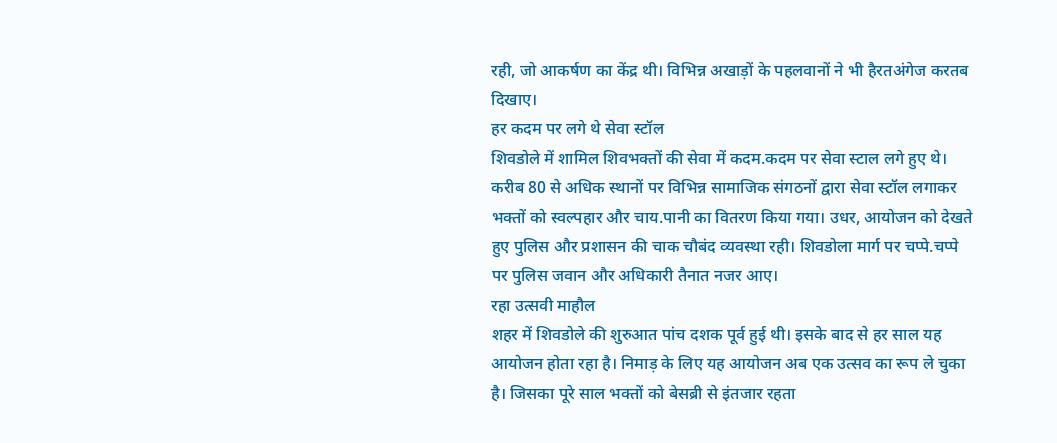रही, जो आकर्षण का केंद्र थी। विभिन्न अखाड़ों के पहलवानों ने भी हैरतअंगेज करतब दिखाए।
हर कदम पर लगे थे सेवा स्टॉल
शिवडोले में शामिल शिवभक्तों की सेवा में कदम.कदम पर सेवा स्टाल लगे हुए थे। करीब 80 से अधिक स्थानों पर विभिन्न सामाजिक संगठनों द्वारा सेवा स्टॉल लगाकर भक्तों को स्वल्पहार और चाय.पानी का वितरण किया गया। उधर, आयोजन को देखते हुए पुलिस और प्रशासन की चाक चौबंद व्यवस्था रही। शिवडोला मार्ग पर चप्पे.चप्पे पर पुलिस जवान और अधिकारी तैनात नजर आए।
रहा उत्सवी माहौल
शहर में शिवडोले की शुरुआत पांच दशक पूर्व हुई थी। इसके बाद से हर साल यह आयोजन होता रहा है। निमाड़ के लिए यह आयोजन अब एक उत्सव का रूप ले चुका है। जिसका पूरे साल भक्तों को बेसब्री से इंतजार रहता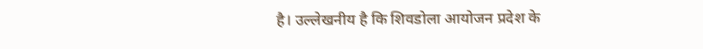है। उल्लेखनीय है कि शिवडोला आयोजन प्रदेश के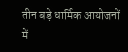तीन बड़े धार्मिक आयोजनों में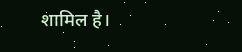शामिल है।